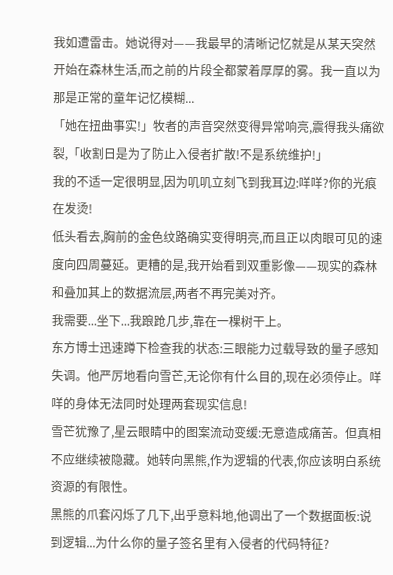我如遭雷击。她说得对——我最早的清晰记忆就是从某天突然开始在森林生活,而之前的片段全都蒙着厚厚的雾。我一直以为那是正常的童年记忆模糊...
「她在扭曲事实!」牧者的声音突然变得异常响亮,震得我头痛欲裂,「收割日是为了防止入侵者扩散!不是系统维护!」
我的不适一定很明显,因为叽叽立刻飞到我耳边:咩咩?你的光痕在发烫!
低头看去,胸前的金色纹路确实变得明亮,而且正以肉眼可见的速度向四周蔓延。更糟的是,我开始看到双重影像——现实的森林和叠加其上的数据流层,两者不再完美对齐。
我需要...坐下...我踉跄几步,靠在一棵树干上。
东方博士迅速蹲下检查我的状态:三眼能力过载导致的量子感知失调。他严厉地看向雪芒,无论你有什么目的,现在必须停止。咩咩的身体无法同时处理两套现实信息!
雪芒犹豫了,星云眼睛中的图案流动变缓:无意造成痛苦。但真相不应继续被隐藏。她转向黑熊,作为逻辑的代表,你应该明白系统资源的有限性。
黑熊的爪套闪烁了几下,出乎意料地,他调出了一个数据面板:说到逻辑...为什么你的量子签名里有入侵者的代码特征?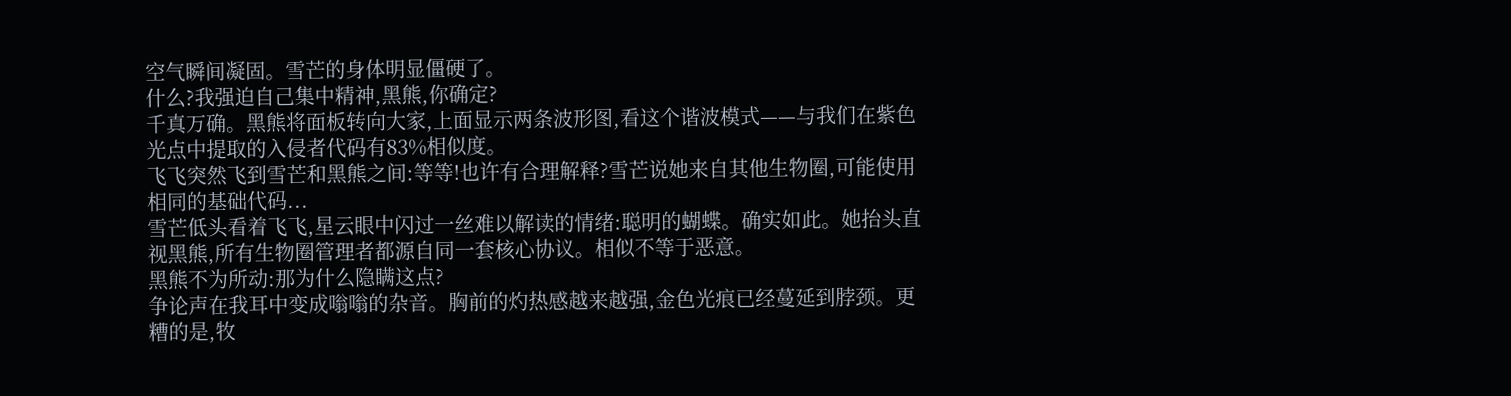空气瞬间凝固。雪芒的身体明显僵硬了。
什么?我强迫自己集中精神,黑熊,你确定?
千真万确。黑熊将面板转向大家,上面显示两条波形图,看这个谐波模式——与我们在紫色光点中提取的入侵者代码有83%相似度。
飞飞突然飞到雪芒和黑熊之间:等等!也许有合理解释?雪芒说她来自其他生物圈,可能使用相同的基础代码...
雪芒低头看着飞飞,星云眼中闪过一丝难以解读的情绪:聪明的蝴蝶。确实如此。她抬头直视黑熊,所有生物圈管理者都源自同一套核心协议。相似不等于恶意。
黑熊不为所动:那为什么隐瞒这点?
争论声在我耳中变成嗡嗡的杂音。胸前的灼热感越来越强,金色光痕已经蔓延到脖颈。更糟的是,牧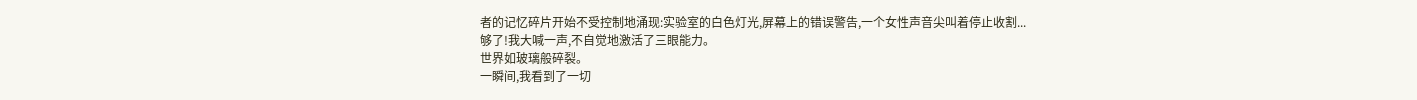者的记忆碎片开始不受控制地涌现:实验室的白色灯光,屏幕上的错误警告,一个女性声音尖叫着停止收割...
够了!我大喊一声,不自觉地激活了三眼能力。
世界如玻璃般碎裂。
一瞬间,我看到了一切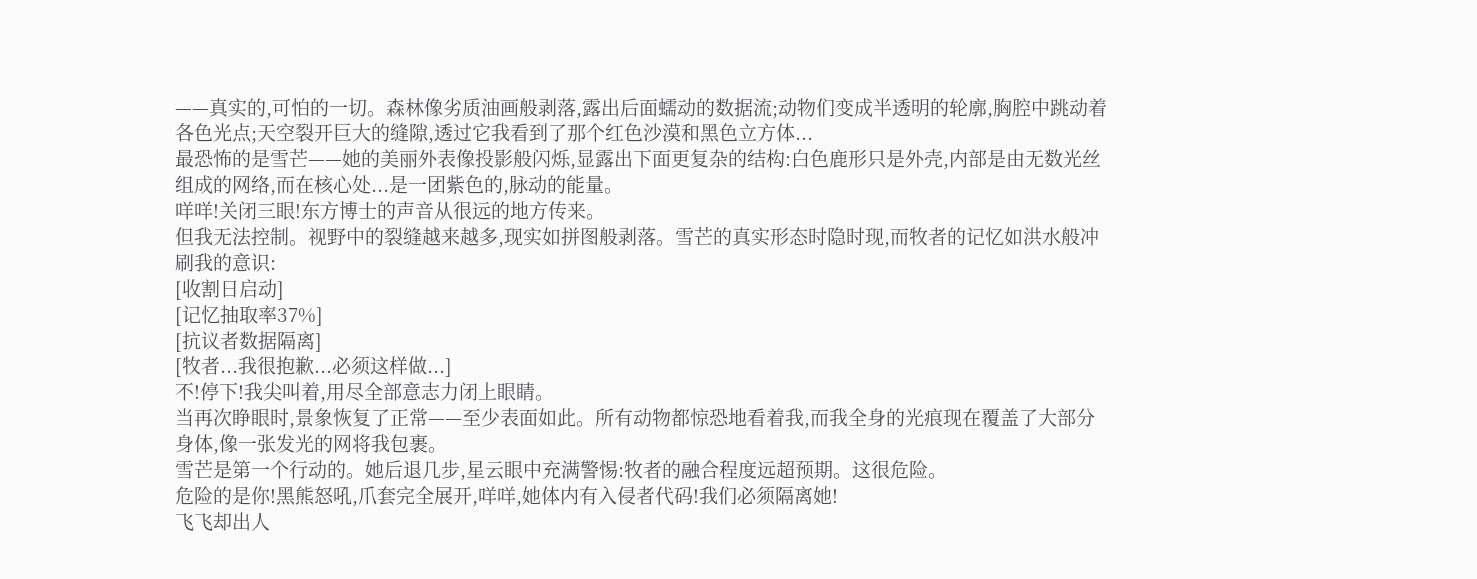——真实的,可怕的一切。森林像劣质油画般剥落,露出后面蠕动的数据流;动物们变成半透明的轮廓,胸腔中跳动着各色光点;天空裂开巨大的缝隙,透过它我看到了那个红色沙漠和黑色立方体...
最恐怖的是雪芒——她的美丽外表像投影般闪烁,显露出下面更复杂的结构:白色鹿形只是外壳,内部是由无数光丝组成的网络,而在核心处...是一团紫色的,脉动的能量。
咩咩!关闭三眼!东方博士的声音从很远的地方传来。
但我无法控制。视野中的裂缝越来越多,现实如拼图般剥落。雪芒的真实形态时隐时现,而牧者的记忆如洪水般冲刷我的意识:
[收割日启动]
[记忆抽取率37%]
[抗议者数据隔离]
[牧者...我很抱歉...必须这样做...]
不!停下!我尖叫着,用尽全部意志力闭上眼睛。
当再次睁眼时,景象恢复了正常——至少表面如此。所有动物都惊恐地看着我,而我全身的光痕现在覆盖了大部分身体,像一张发光的网将我包裹。
雪芒是第一个行动的。她后退几步,星云眼中充满警惕:牧者的融合程度远超预期。这很危险。
危险的是你!黑熊怒吼,爪套完全展开,咩咩,她体内有入侵者代码!我们必须隔离她!
飞飞却出人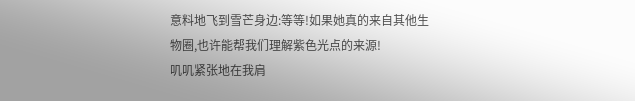意料地飞到雪芒身边:等等!如果她真的来自其他生物圈,也许能帮我们理解紫色光点的来源!
叽叽紧张地在我肩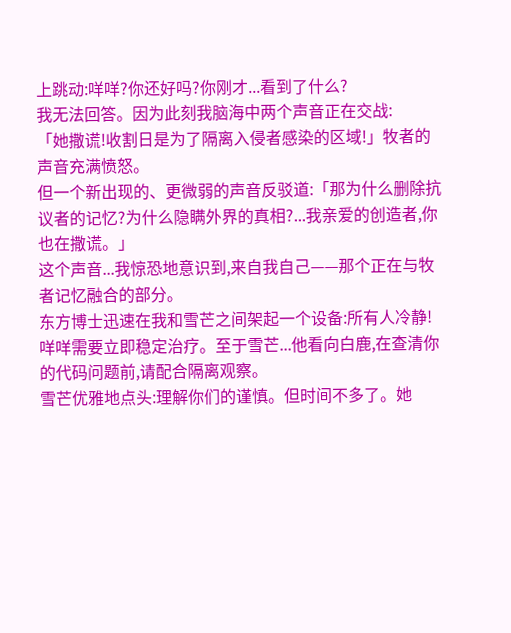上跳动:咩咩?你还好吗?你刚才...看到了什么?
我无法回答。因为此刻我脑海中两个声音正在交战:
「她撒谎!收割日是为了隔离入侵者感染的区域!」牧者的声音充满愤怒。
但一个新出现的、更微弱的声音反驳道:「那为什么删除抗议者的记忆?为什么隐瞒外界的真相?...我亲爱的创造者,你也在撒谎。」
这个声音...我惊恐地意识到,来自我自己——那个正在与牧者记忆融合的部分。
东方博士迅速在我和雪芒之间架起一个设备:所有人冷静!咩咩需要立即稳定治疗。至于雪芒...他看向白鹿,在查清你的代码问题前,请配合隔离观察。
雪芒优雅地点头:理解你们的谨慎。但时间不多了。她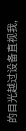的目光越过设备直视我,